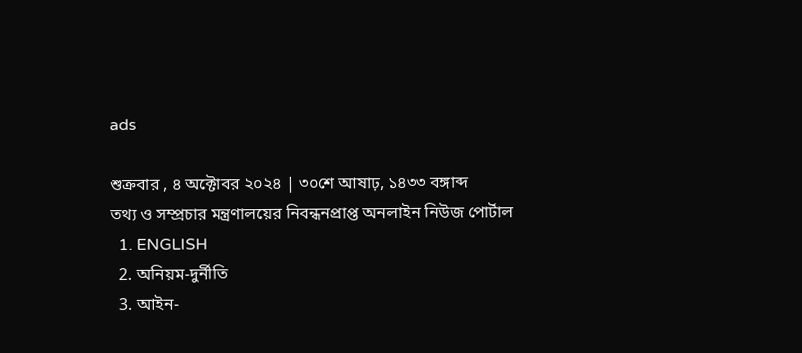ads

শুক্রবার , ৪ অক্টোবর ২০২৪ | ৩০শে আষাঢ়, ১৪৩৩ বঙ্গাব্দ
তথ্য ও সম্প্রচার মন্ত্রণালয়ের নিবন্ধনপ্রাপ্ত অনলাইন নিউজ পোর্টাল
  1. ENGLISH
  2. অনিয়ম-দুর্নীতি
  3. আইন-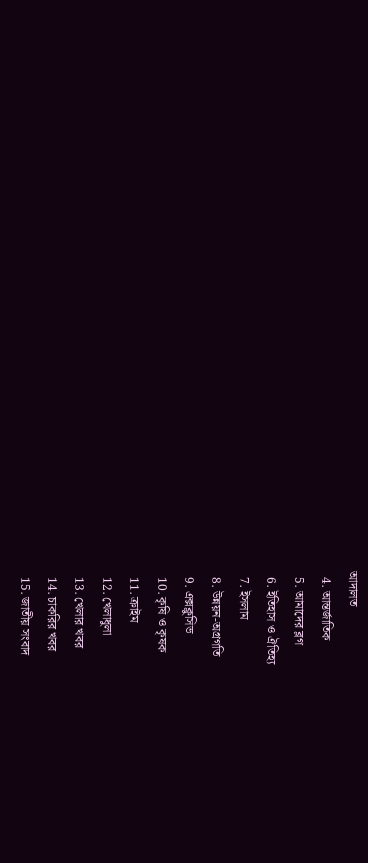আদালত
  4. আন্তর্জাতিক
  5. আমাদের ব্লগ
  6. ইতিহাস ও ঐতিহ্য
  7. ইসলাম
  8. উন্নয়ন-অগ্রগতি
  9. এক্সক্লুসিভ
  10. কৃষি ও কৃষক
  11. ক্রাইম
  12. খেলাধুলা
  13. খেলার খবর
  14. চাকরির খবর
  15. জাতীয় সংবাদ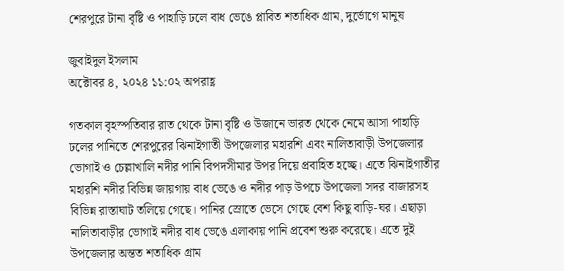শেরপুরে টানা বৃষ্টি ও পাহাড়ি ঢলে বাধ ভেঙে প্লাবিত শতাধিক গ্রাম, দুর্ভোগে মানুষ

জুবাইদুল ইসলাম
অক্টোবর ৪, ২০২৪ ১১:০২ অপরাহ্ণ

গতকাল বৃহস্পতিবার রাত থেকে টানা বৃষ্টি ও উজানে ভারত থেকে নেমে আসা পাহাড়ি ঢলের পানিতে শেরপুরের ঝিনাইগাতী উপজেলার মহারশি এবং নালিতাবাড়ী উপজেলার ভোগাই ও চেল্লাখালি নদীর পানি বিপদসীমার উপর দিয়ে প্রবাহিত হচ্ছে। এতে ঝিনাইগাতীর মহারশি নদীর বিভিন্ন জায়গায় বাধ ভেঙে ও নদীর পাড় উপচে উপজেলা সদর বাজারসহ বিভিন্ন রাস্তাঘাট তলিয়ে গেছে। পানির স্রোতে ভেসে গেছে বেশ কিছু বাড়ি-ঘর। এছাড়া নালিতাবাড়ীর ভোগাই নদীর বাধ ভেঙে এলাকায় পানি প্রবেশ শুরু করেছে। এতে দুই উপজেলার অন্তত শতাধিক গ্রাম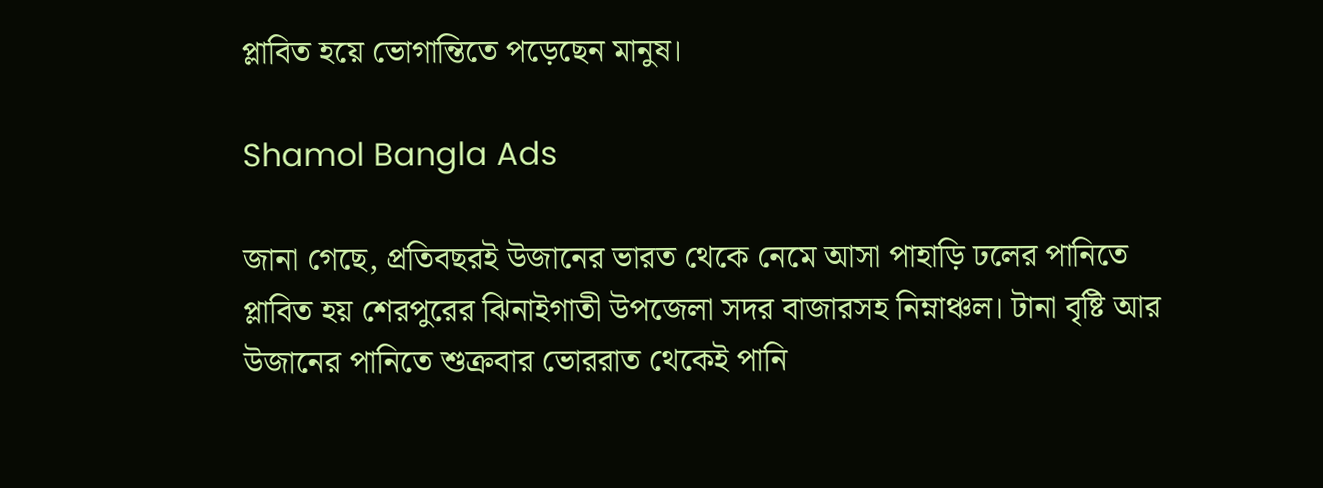প্লাবিত হয়ে ভোগান্তিতে পড়েছেন মানুষ।

Shamol Bangla Ads

জানা গেছে, প্রতিবছরই উজানের ভারত থেকে নেমে আসা পাহাড়ি ঢলের পানিতে প্লাবিত হয় শেরপুরের ঝিনাইগাতী উপজেলা সদর বাজারসহ নিম্নাঞ্চল। টানা বৃষ্টি আর উজানের পানিতে শুক্রবার ভোররাত থেকেই পানি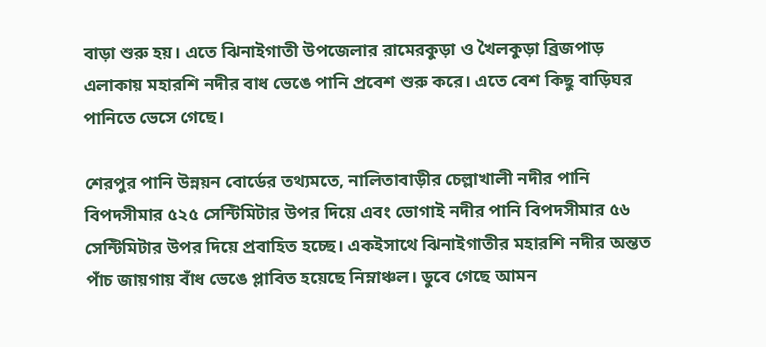বাড়া শুরু হয়। এতে ঝিনাইগাতী উপজেলার রামেরকুড়া ও খৈলকুড়া ব্রিজপাড় এলাকায় মহারশি নদীর বাধ ভেঙে পানি প্রবেশ শুরু করে। এতে বেশ কিছু বাড়িঘর পানিতে ভেসে গেছে।

শেরপুর পানি উন্নয়ন বোর্ডের তথ্যমতে, নালিতাবাড়ীর চেল্লাখালী নদীর পানি বিপদসীমার ৫২৫ সেন্টিমিটার উপর দিয়ে এবং ভোগাই নদীর পানি বিপদসীমার ৫৬ সেন্টিমিটার উপর দিয়ে প্রবাহিত হচ্ছে। একইসাথে ঝিনাইগাতীর মহারশি নদীর অন্তত পাঁচ জায়গায় বাঁধ ভেঙে প্লাবিত হয়েছে নিম্নাঞ্চল। ডুবে গেছে আমন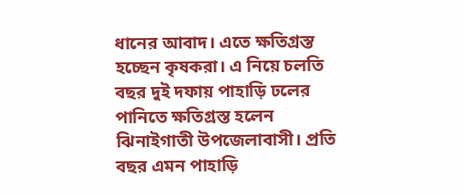ধানের আবাদ। এতে ক্ষতিগ্রস্ত হচ্ছেন কৃষকরা। এ নিয়ে চলতি বছর দুই দফায় পাহাড়ি ঢলের পানিতে ক্ষতিগ্রস্ত হলেন ঝিনাইগাতী উপজেলাবাসী। প্রতি বছর এমন পাহাড়ি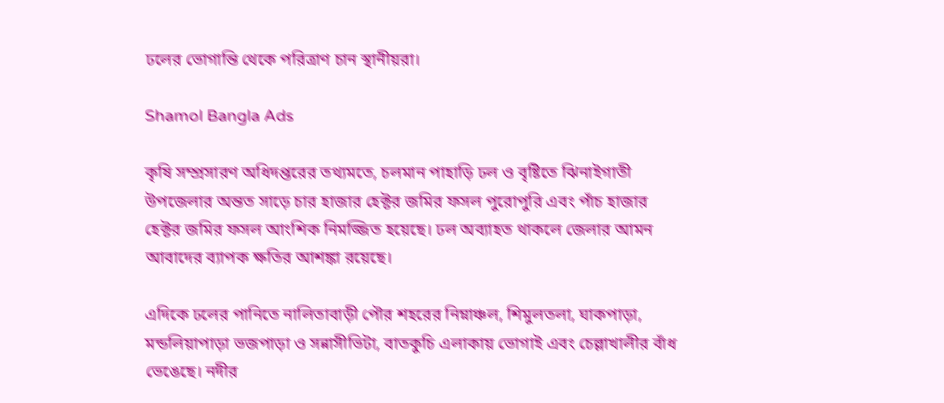ঢলের ভোগান্তি থেকে পরিত্রাণ চান স্থানীয়রা।

Shamol Bangla Ads

কৃষি সম্প্রসারণ অধিদপ্তরের তথ্যমতে, চলমান পাহাড়ি ঢল ও বৃষ্টিতে ঝিনাইগাতী উপজেলার অন্তত সাড়ে চার হাজার হেক্টর জমির ফসল পুরোপুরি এবং পাঁচ হাজার হেক্টর জমির ফসল আংশিক নিমজ্জিত হয়েছে। ঢল অব্যাহত থাকলে জেলার আমন আবাদের ব্যাপক ক্ষতির আশঙ্কা রয়েছে।

এদিকে ঢলের পানিতে নালিতাবাড়ী পৌর শহরের নিম্নাঞ্চল, শিমুলতলা, ঘাকপাড়া, মন্ডলিয়াপাড়া ভজপাড়া ও সন্নাসীভিটা, বাতকুচি এলাকায় ভোগাই এবং চেল্লাখালীর বাঁধ ভেঙেছে। নদীর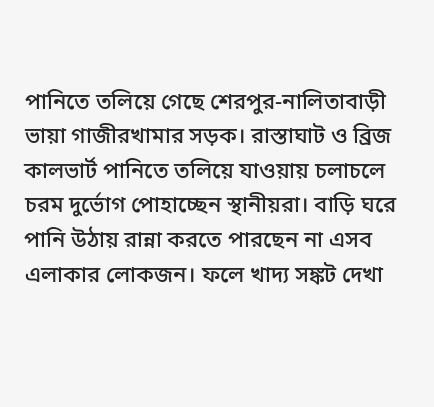পানিতে তলিয়ে গেছে শেরপুর-নালিতাবাড়ী ভায়া গাজীরখামার সড়ক। রাস্তাঘাট ও ব্রিজ কালভার্ট পানিতে তলিয়ে যাওয়ায় চলাচলে চরম দুর্ভোগ পোহাচ্ছেন স্থানীয়রা। বাড়ি ঘরে পানি উঠায় রান্না করতে পারছেন না এসব এলাকার লোকজন। ফলে খাদ্য সঙ্কট দেখা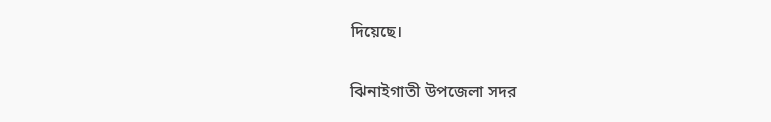দিয়েছে।

ঝিনাইগাতী উপজেলা সদর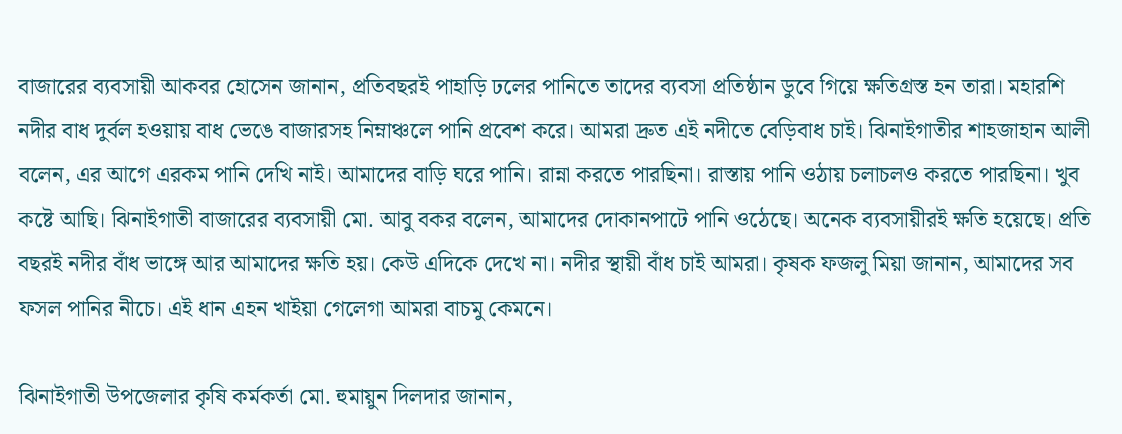বাজারের ব্যবসায়ী আকবর হোসেন জানান, প্রতিবছরই পাহাড়ি ঢলের পানিতে তাদের ব্যবসা প্রতিষ্ঠান ডুবে গিয়ে ক্ষতিগ্রস্ত হন তারা। মহারশি নদীর বাধ দুর্বল হওয়ায় বাধ ভেঙে বাজারসহ নিম্নাঞ্চলে পানি প্রবেশ করে। আমরা দ্রুত এই নদীতে বেড়িবাধ চাই। ঝিনাইগাতীর শাহজাহান আলী বলেন, এর আগে এরকম পানি দেখি নাই। আমাদের বাড়ি ঘরে পানি। রান্না করতে পারছিনা। রাস্তায় পানি ওঠায় চলাচলও করতে পারছিনা। খুব কষ্টে আছি। ঝিনাইগাতী বাজারের ব্যবসায়ী মো. আবু বকর বলেন, আমাদের দোকানপাটে পানি ওঠেছে। অনেক ব্যবসায়ীরই ক্ষতি হয়েছে। প্রতি বছরই নদীর বাঁধ ভাঙ্গে আর আমাদের ক্ষতি হয়। কেউ এদিকে দেখে না। নদীর স্থায়ী বাঁধ চাই আমরা। কৃষক ফজলু মিয়া জানান, আমাদের সব ফসল পানির নীচে। এই ধান এহন খাইয়া গেলেগা আমরা বাচমু কেমনে।

ঝিনাইগাতী উপজেলার কৃষি কর্মকর্তা মো. হুমায়ুন দিলদার জানান,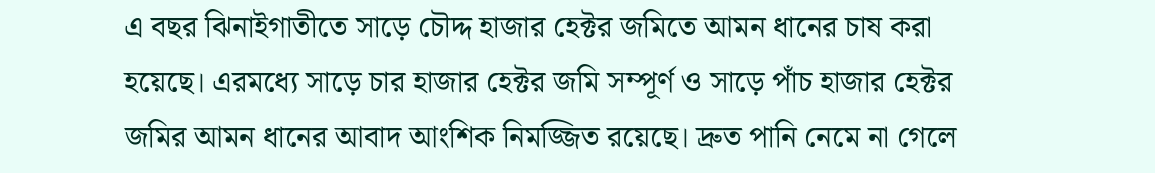এ বছর ঝিনাইগাতীতে সাড়ে চৌদ্দ হাজার হেক্টর জমিতে আমন ধানের চাষ করা হয়েছে। এরমধ্যে সাড়ে চার হাজার হেক্টর জমি সম্পূর্ণ ও সাড়ে পাঁচ হাজার হেক্টর জমির আমন ধানের আবাদ আংশিক নিমজ্জিত রয়েছে। দ্রুত পানি নেমে না গেলে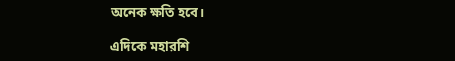অনেক ক্ষতি হবে।

এদিকে মহারশি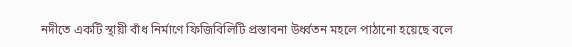নদীতে একটি স্থায়ী বাঁধ নির্মাণে ফিজিবিলিটি প্রস্তাবনা উর্ধ্বতন মহলে পাঠানো হয়েছে বলে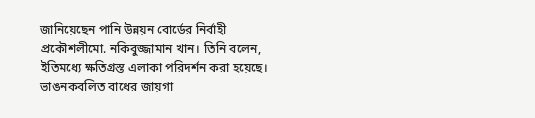জানিয়েছেন পানি উন্নয়ন বোর্ডের নির্বাহী প্রকৌশলীমো. নকিবুজ্জামান খান। তিনি বলেন, ইতিমধ্যে ক্ষতিগ্রস্ত এলাকা পরিদর্শন করা হয়েছে। ভাঙনকবলিত বাধের জায়গা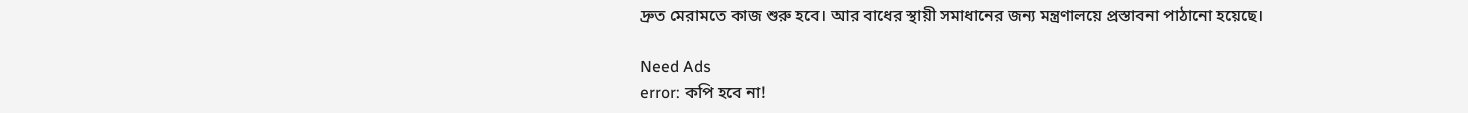দ্রুত মেরামতে কাজ শুরু হবে। আর বাধের স্থায়ী সমাধানের জন্য মন্ত্রণালয়ে প্রস্তাবনা পাঠানো হয়েছে।

Need Ads
error: কপি হবে না!